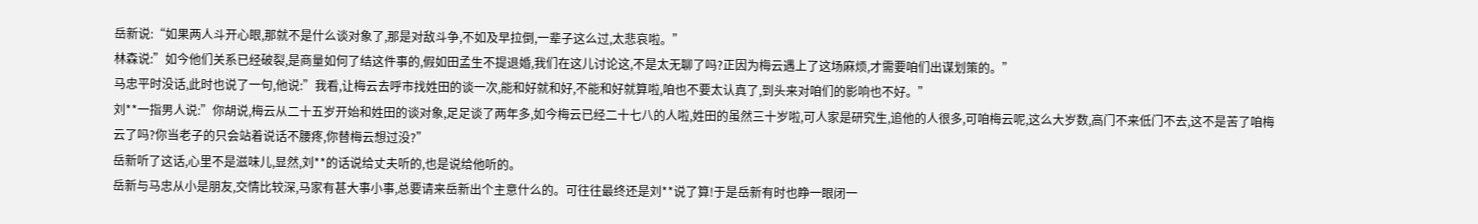岳新说:“如果两人斗开心眼,那就不是什么谈对象了,那是对敌斗争,不如及早拉倒,一辈子这么过,太悲哀啦。”
林森说:”如今他们关系已经破裂,是商量如何了结这件事的,假如田孟生不提退婚,我们在这儿讨论这,不是太无聊了吗?正因为梅云遇上了这场麻烦,才需要咱们出谋划策的。”
马忠平时没话,此时也说了一句,他说:”我看,让梅云去呼市找姓田的谈一次,能和好就和好,不能和好就算啦,咱也不要太认真了,到头来对咱们的影响也不好。”
刘**一指男人说:”你胡说,梅云从二十五岁开始和姓田的谈对象,足足谈了两年多,如今梅云已经二十七八的人啦,姓田的虽然三十岁啦,可人家是研究生,追他的人很多,可咱梅云呢,这么大岁数,高门不来低门不去,这不是苦了咱梅云了吗?你当老子的只会站着说话不腰疼,你替梅云想过没?”
岳新听了这话,心里不是滋味儿,显然,刘**的话说给丈夫听的,也是说给他听的。
岳新与马忠从小是朋友,交情比较深,马家有甚大事小事,总要请来岳新出个主意什么的。可往往最终还是刘**说了算!于是岳新有时也睁一眼闭一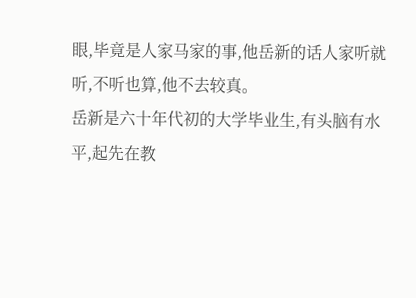眼,毕竟是人家马家的事,他岳新的话人家听就听,不听也算,他不去较真。
岳新是六十年代初的大学毕业生,有头脑有水平,起先在教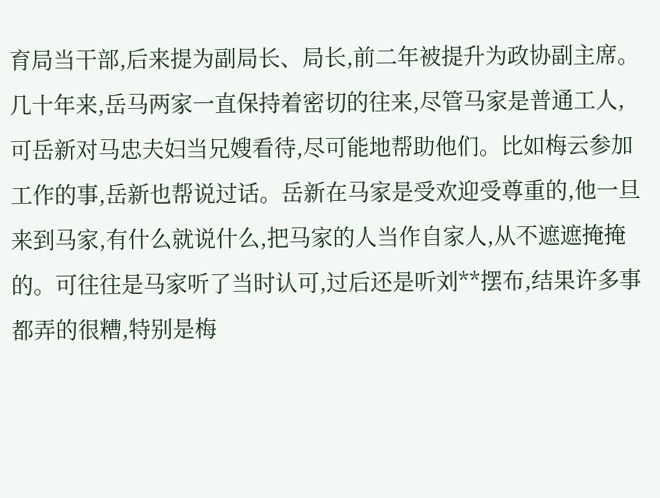育局当干部,后来提为副局长、局长,前二年被提升为政协副主席。几十年来,岳马两家一直保持着密切的往来,尽管马家是普通工人,可岳新对马忠夫妇当兄嫂看待,尽可能地帮助他们。比如梅云参加工作的事,岳新也帮说过话。岳新在马家是受欢迎受尊重的,他一旦来到马家,有什么就说什么,把马家的人当作自家人,从不遮遮掩掩的。可往往是马家听了当时认可,过后还是听刘**摆布,结果许多事都弄的很糟,特别是梅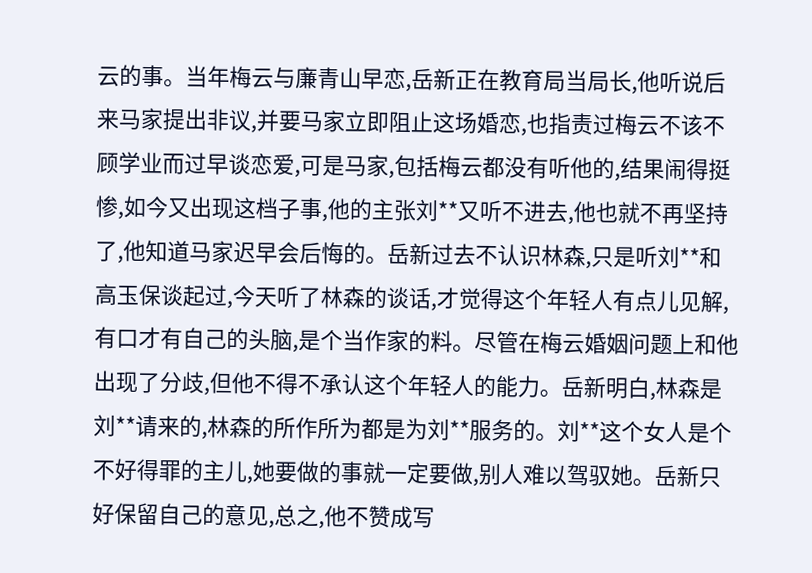云的事。当年梅云与廉青山早恋,岳新正在教育局当局长,他听说后来马家提出非议,并要马家立即阻止这场婚恋,也指责过梅云不该不顾学业而过早谈恋爱,可是马家,包括梅云都没有听他的,结果闹得挺惨,如今又出现这档子事,他的主张刘**又听不进去,他也就不再坚持了,他知道马家迟早会后悔的。岳新过去不认识林森,只是听刘**和高玉保谈起过,今天听了林森的谈话,才觉得这个年轻人有点儿见解,有口才有自己的头脑,是个当作家的料。尽管在梅云婚姻问题上和他出现了分歧,但他不得不承认这个年轻人的能力。岳新明白,林森是刘**请来的,林森的所作所为都是为刘**服务的。刘**这个女人是个不好得罪的主儿,她要做的事就一定要做,别人难以驾驭她。岳新只好保留自己的意见,总之,他不赞成写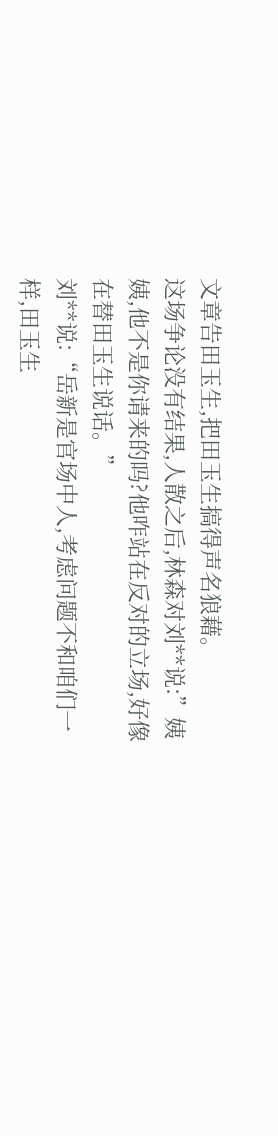文章告田玉生,把田玉生搞得声名狼藉。
这场争论没有结果,人散之后,林森对刘**说:”姨姨,他不是你请来的吗?他咋站在反对的立场,好像在替田玉生说话。”
刘**说:“岳新是官场中人,考虑问题不和咱们一样,田玉生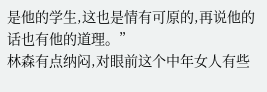是他的学生,这也是情有可原的,再说他的话也有他的道理。”
林森有点纳闷,对眼前这个中年女人有些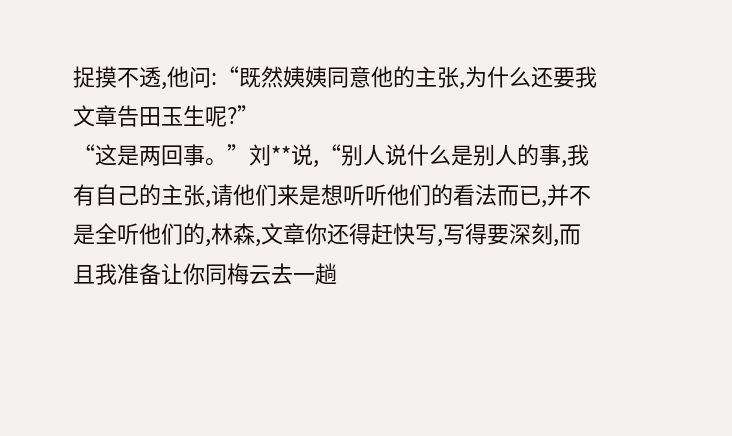捉摸不透,他问:“既然姨姨同意他的主张,为什么还要我文章告田玉生呢?”
“这是两回事。”刘**说,“别人说什么是别人的事,我有自己的主张,请他们来是想听听他们的看法而已,并不是全听他们的,林森,文章你还得赶快写,写得要深刻,而且我准备让你同梅云去一趟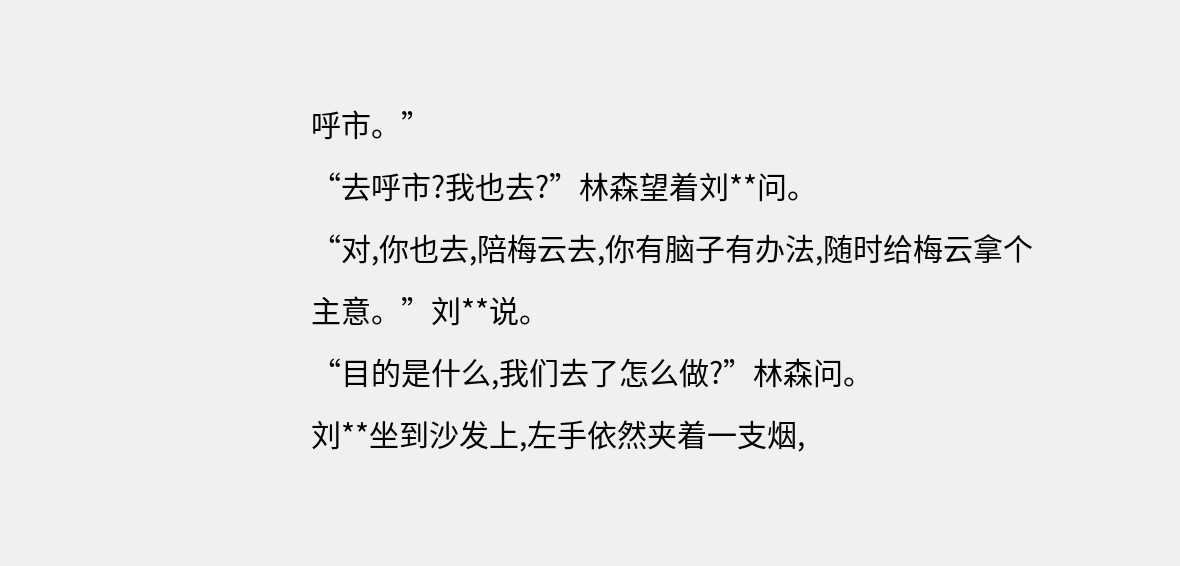呼市。”
“去呼市?我也去?”林森望着刘**问。
“对,你也去,陪梅云去,你有脑子有办法,随时给梅云拿个主意。”刘**说。
“目的是什么,我们去了怎么做?”林森问。
刘**坐到沙发上,左手依然夹着一支烟,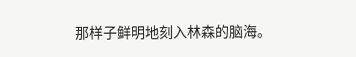那样子鲜明地刻入林森的脑海。